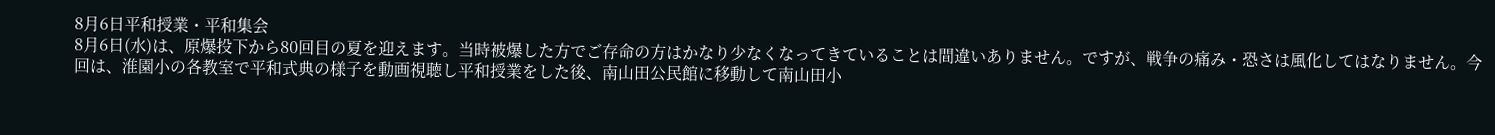8月6日平和授業・平和集会
8月6日(水)は、原爆投下から80回目の夏を迎えます。当時被爆した方でご存命の方はかなり少なくなってきていることは間違いありません。ですが、戦争の痛み・恐さは風化してはなりません。今回は、淮園小の各教室で平和式典の様子を動画視聴し平和授業をした後、南山田公民館に移動して南山田小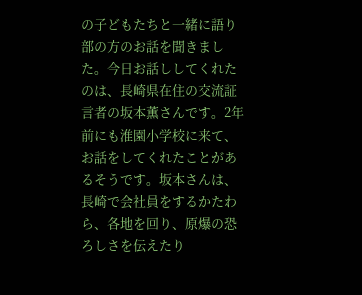の子どもたちと一緒に語り部の方のお話を聞きました。今日お話ししてくれたのは、長崎県在住の交流証言者の坂本薫さんです。2年前にも淮園小学校に来て、お話をしてくれたことがあるそうです。坂本さんは、長崎で会社員をするかたわら、各地を回り、原爆の恐ろしさを伝えたり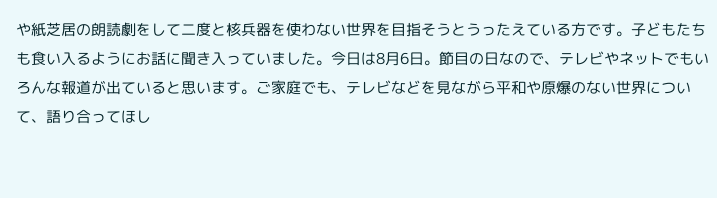や紙芝居の朗読劇をして二度と核兵器を使わない世界を目指そうとうったえている方です。子どもたちも食い入るようにお話に聞き入っていました。今日は8月6日。節目の日なので、テレビやネットでもいろんな報道が出ていると思います。ご家庭でも、テレビなどを見ながら平和や原爆のない世界について、語り合ってほし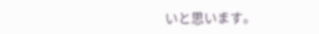いと思います。